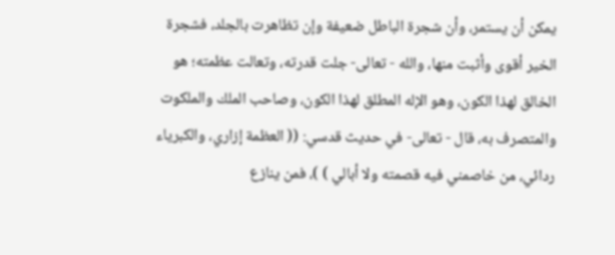يمكن أن يستمر، وأن شجرة الباطل ضعيفة وإن تظاهرت بالجلد، فشجرة الخير أقوى وأثبت منها، والله - تعالى- جلت قدرته، وتعالت عظمته؛ هو الخالق لهذا الكون، وهو الإله المطلق لهذا الكون، وصاحب الملك والملكوت والمتصرف به، قال - تعالى- في حديث قدسي: (( العظمة إزاري، والكبرياء ردائي، من خاصمني فيه قصمته ولا أبالي ) )، فمن ينازع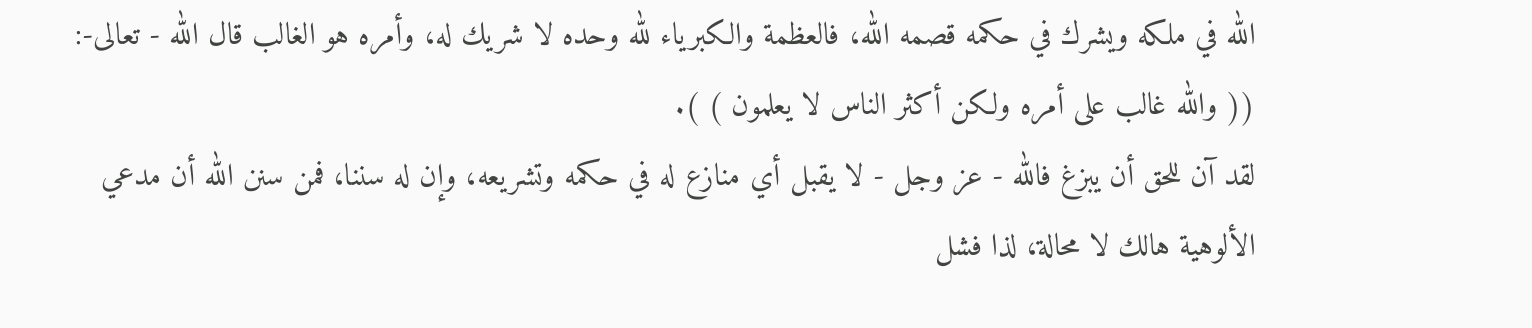الله في ملكه ويشرك في حكمه قصمه الله، فالعظمة والكبرياء لله وحده لا شريك له، وأمره هو الغالب قال الله - تعالى-: (( والله غالب على أمره ولكن أكثر الناس لا يعلمون ) ).
لقد آن للحق أن يبزغ فالله - عز وجل - لا يقبل أي منازع له في حكمه وتشريعه، وإن له سننا، فمن سنن الله أن مدعي الألوهية هالك لا محالة، لذا فشل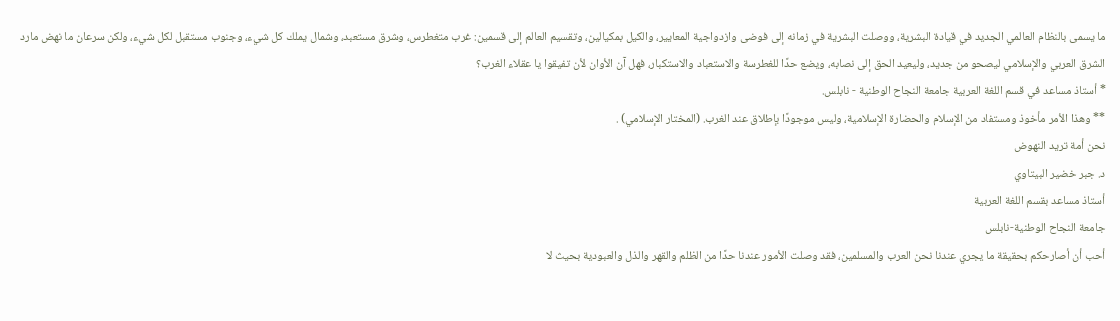ما يسمى بالنظام العالمي الجديد في قيادة البشرية، ووصلت البشرية في زمانه إلى فوضى وازدواجية المعايير، والكيل بمكيالين، وتقسيم العالم إلى قسمين: غرب متغطرس، وشرق مستعبد، وشمال يملك كل شيء، وجنوب مستقبل لكل شيء، ولكن سرعان ما نهض مارد الشرق العربي والإسلامي ليصحو من جديد، وليعيد الحق إلى نصابه، ويضع حدًا للغطرسة والاستعباد والاستكبار، فهل آن الأوان لأن تفيقوا يا عقلاء الغرب؟
* أستاذ مساعد في قسم اللغة العربية جامعة النجاح الوطنية - نابلس.
** وهذا الأمر مأخوذ ومستفاد من الإسلام والحضارة الإسلامية، وليس موجودًا بإطلاق عند الغرب. (المختار الإسلامي) .
نحن أمة تريد النهوض
د. جبر خضير البيتاوي
أستاذ مساعد بقسم اللغة العربية
جامعة النجاح الوطنية-نابلس
أحب أن أصارحكم بحقيقة ما يجري عندنا نحن العرب والمسلمين، فقد وصلت الأمور عندنا حدًا من الظلم والقهر والذل والعبودية بحيث لا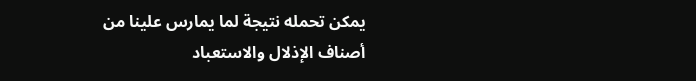يمكن تحمله نتيجة لما يمارس علينا من أصناف الإذلال والاستعباد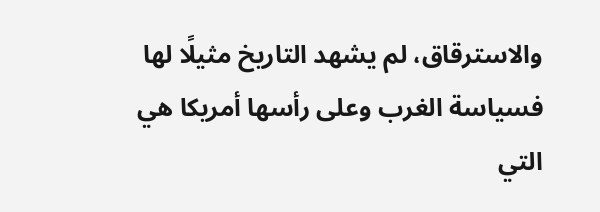والاسترقاق، لم يشهد التاريخ مثيلًا لها فسياسة الغرب وعلى رأسها أمريكا هي التي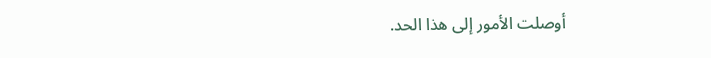أوصلت الأمور إلى هذا الحد.